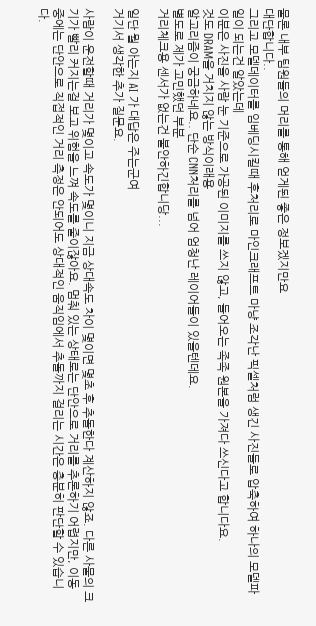물론 내부 팀원들의 머리를 통해 얻게된 좋은 정보겠지만요
대단합니다..
그리고 모델데이터를 임베딩시킬때 후처리로 마인크래프트 마냥 조각난 픽셀처럼 생긴 사진들로 압축하여 하나의 모델파일이 되는건 알았는데
이분은 사진을 사람 눈 기준으로 가공된 이미지를 쓰지 않고, 들어오는 족족 원본을 가져다 쓰신다고 합니다요.
것도 DRAM을 거치지 않는 방식이래용
알고리즘이 궁금하네요.. 단순 CNN처리를 넘어 엄청난 레이어들이 있을텐데요.
별도로 제가 고민했던 부분
거리체크용 센서가 없는건 불안하긴합니당...

일단 뭘 아는지 AI 가 대답은 주는군여
거기서 생각한 추가 질문요.

사람이 운전할때 거리가 몇이고 속도가 몇이니 지금 상대속도 차이 몇이면 몇초 후 추돌한다 계산하지 않죠. 다른 사물의 크기가 빨리 커지는걸 보고 위험을 느껴 속도를 줄이잖아요. 멈춰 있는 상태로는 단안으로 거리를 추론하기 어렵지만, 이동 중에는 단안으로 직접적인 거리 측정은 안되어도 상대적인 움직임에서 추돌까지 걸리는 시간은 충분히 판단할 수 있습니다.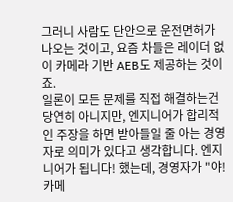그러니 사람도 단안으로 운전면허가 나오는 것이고, 요즘 차들은 레이더 없이 카메라 기반 AEB도 제공하는 것이죠.
일론이 모든 문제를 직접 해결하는건 당연히 아니지만, 엔지니어가 합리적인 주장을 하면 받아들일 줄 아는 경영자로 의미가 있다고 생각합니다. 엔지니어가 됩니다! 했는데, 경영자가 "야! 카메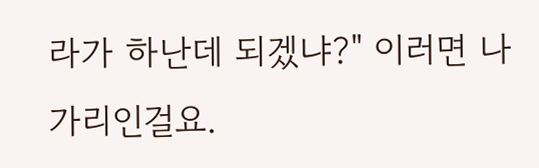라가 하난데 되겠냐?" 이러면 나가리인걸요.